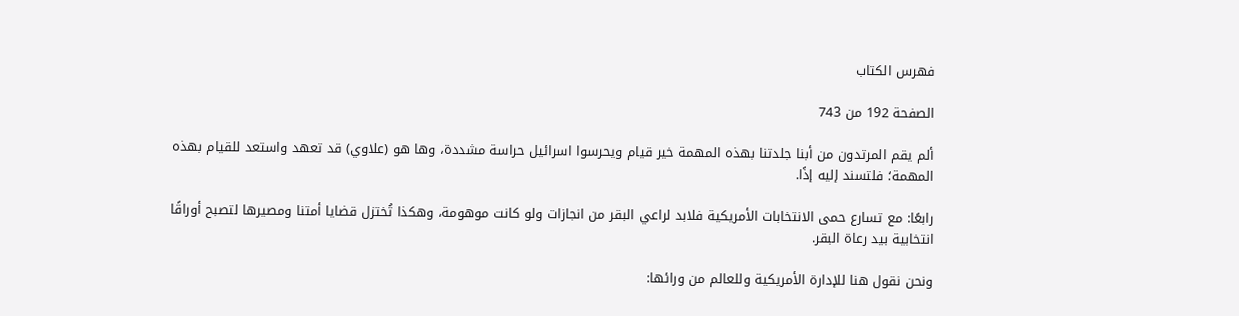فهرس الكتاب

الصفحة 192 من 743

ألم يقم المرتدون من أبنا جلدتنا بهذه المهمة خير قيام ويحرسوا اسرائيل حراسة مشددة، وها هو (علاوي) قد تعهد واستعد للقيام بهذه المهمة؛ فلتسند إليه إذًا.

رابعًا: مع تسارع حمى الانتخابات الأمريكية فلابد لراعي البقر من انجازات ولو كانت موهومة، وهكذا تُختزل قضايا أمتنا ومصيرها لتصبح أوراقًا انتخابية بيد رعاة البقر.

ونحن نقول هنا للإدارة الأمريكية وللعالم من ورائها: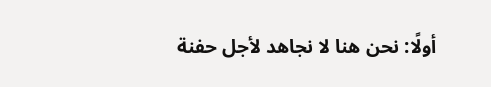أولًا: نحن هنا لا نجاهد لأجل حفنة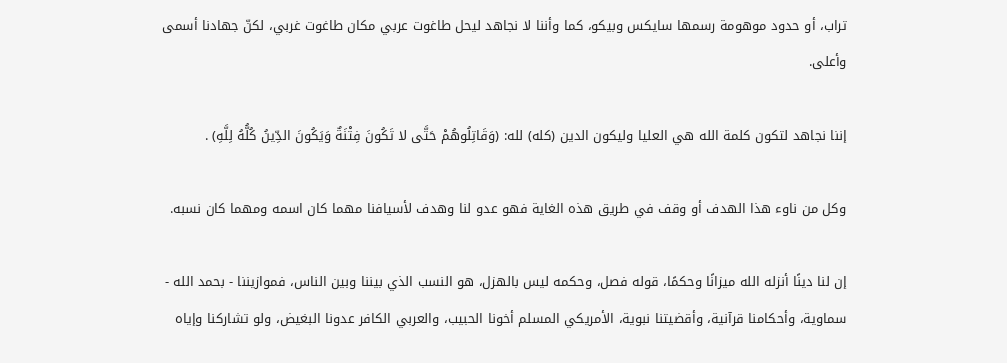تراب، أو حدود موهومة رسمها سايكس وبيكو، كما وأننا لا نجاهد ليحل طاغوت عربي مكان طاغوت غربي، لكنّ جهادنا أسمى وأعلى.

إننا نجاهد لتكون كلمة الله هي العليا وليكون الدين (كله) لله: (وَقَاتِلُوهُمْ حَتَّى لا تَكُونَ فِتْنَةٌ وَيَكُونَ الدِّينُ كُلُّهُ لِلَّهِ) .

وكل من ناوء هذا الهدف أو وقف في طريق هذه الغاية فهو عدو لنا وهدف لأسيافنا مهما كان اسمه ومهما كان نسبه.

إن لنا دينًا أنزله الله ميزانًا وحكمًا، قوله فصل، وحكمه ليس بالهزل، هو النسب الذي بيننا وبين الناس، فموازيننا - بحمد الله - سماوية، وأحكامنا قرآنية، وأقضيتنا نبوية، الأمريكي المسلم أخونا الحبيب، والعربي الكافر عدونا البغيض، ولو تشاركنا وإياه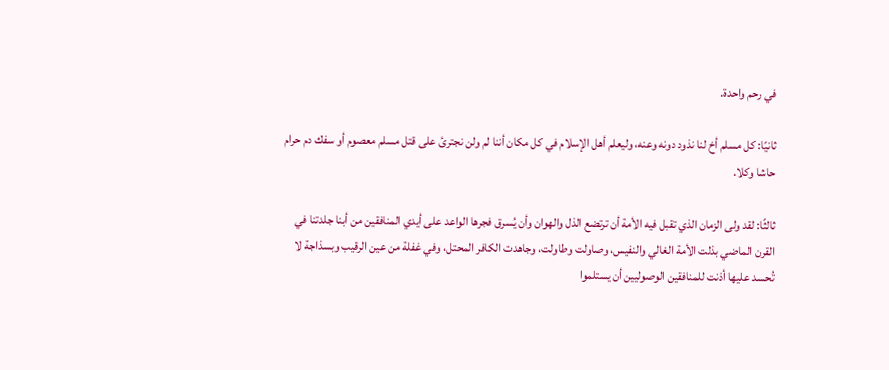في رحم واحدة.

ثانيًا: كل مسلم أخ لنا نذود دونه وعنه، وليعلم أهل الإسلام في كل مكان أننا لم ولن نجترئ على قتل مسلم معصوم أو سفك دم حرام حاشا وكلا.

ثالثًا: لقد ولى الزمان الذي تقبل فيه الأمة أن ترتضع الذل والهوان وأن يُسرق فجرها الواعد على أيدي المنافقين من أبنا جلدتنا في القرن الماضي بذلت الأمة الغالي والنفيس، وصاولت وطاولت، وجاهدت الكافر المحتل، وفي غفلة من عين الرقيب وبسذاجة لا تُحسد عليها أذنت للمنافقين الوصوليين أن يستلموا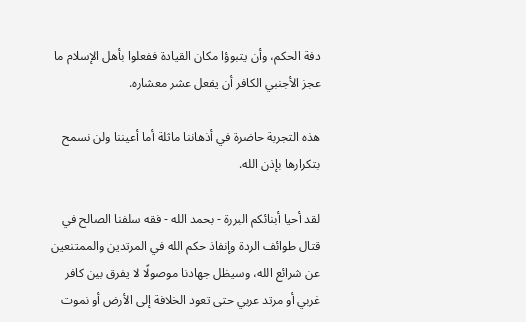دفة الحكم، وأن يتبوؤا مكان القيادة ففعلوا بأهل الإسلام ما عجز الأجنبي الكافر أن يفعل عشر معشاره.

هذه التجربة حاضرة في أذهاننا ماثلة أما أعيننا ولن نسمح بتكرارها بإذن الله.

لقد أحيا أبنائكم البررة - بحمد الله - فقه سلفنا الصالح في قتال طوائف الردة وإنفاذ حكم الله في المرتدين والممتنعين عن شرائع الله، وسيظل جهادنا موصولًا لا يفرق بين كافر غربي أو مرتد عربي حتى تعود الخلافة إلى الأرض أو نموت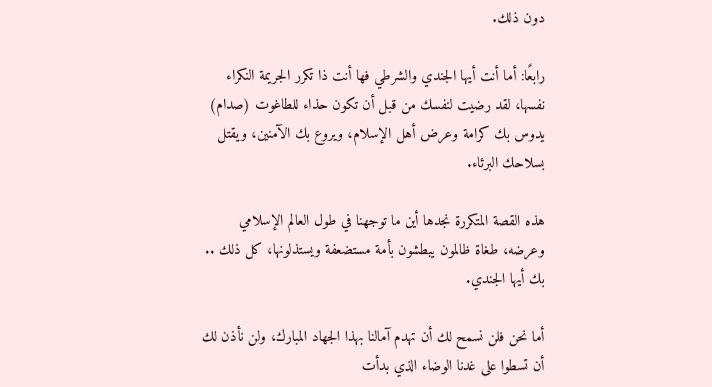دون ذلك.

رابعًا: أما أنت أيها الجندي والشرطي فها أنت ذا تكرر الجريمة النكراء نفسها، لقد رضيت لنفسك من قبل أن تكون حذاء للطاغوت (صدام) يدوس بك كرامة وعرض أهل الإسلام، ويروع بك الآمنين، ويقتل بسلاحك البرئاء.

هذه القصة المتكررة نجدها أين ما توجهنا في طول العالم الإسلامي وعرضه، طغاة ظالمون يبطشون بأمة مستضعفة ويستذلونها، كل ذلك .. بك أيها الجندي.

أما نحن فلن نسمح لك أن تهدم آمالنا بهذا الجهاد المبارك، ولن نأذن لك أن تسطوا على غدنا الوضاء الذي بدأت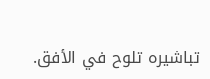تباشيره تلوح في الأفق.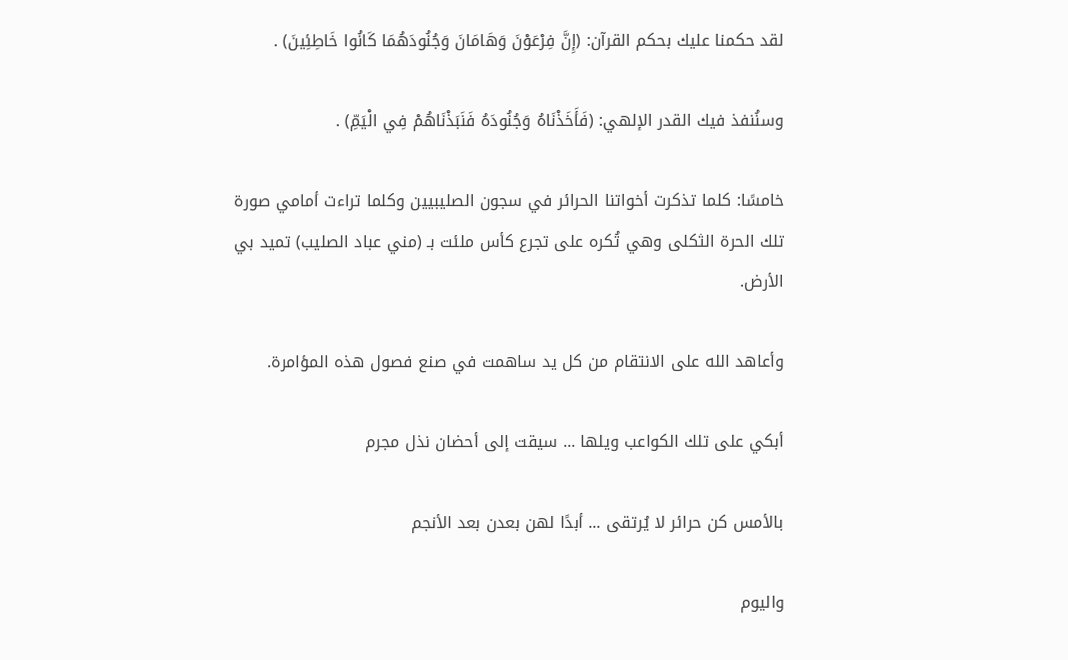لقد حكمنا عليك بحكم القرآن: (إِنَّ فِرْعَوْنَ وَهَامَانَ وَجُنُودَهُمَا كَانُوا خَاطِئِينَ) .

وسنُنفذ فيك القدر الإلهي: (فَأَخَذْنَاهُ وَجُنُودَهُ فَنَبَذْنَاهُمْ فِي الْيَمِّ) .

خامسًا: كلما تذكرت أخواتنا الحرائر في سجون الصليبيين وكلما تراءت أمامي صورة تلك الحرة الثكلى وهي تُكره على تجرع كأس ملئت بـ (مني عباد الصليب) تميد بي الأرض.

وأعاهد الله على الانتقام من كل يد ساهمت في صنع فصول هذه المؤامرة.

أبكي على تلك الكواعب ويلها ... سيقت إلى أحضان نذل مجرم

بالأمس كن حرائر لا يُرتقى ... أبدًا لهن بعدن بعد الأنجم

واليوم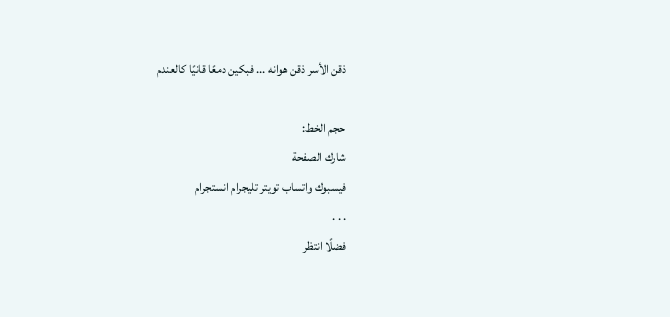ذقن الأسر ذقن هوانه ... فبكين دمعًا قانيًا كالعندم

حجم الخط:
شارك الصفحة
فيسبوك واتساب تويتر تليجرام انستجرام
. . .
فضلًا انتظر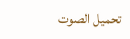تحميل الصوت